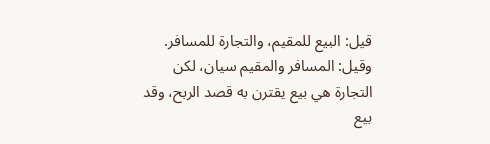قيل: البيع للمقيم، والتجارة للمسافر. وقيل: المسافر والمقيم سيان، لكن التجارة هي بيع يقترن به قصد الربح، وقد بيع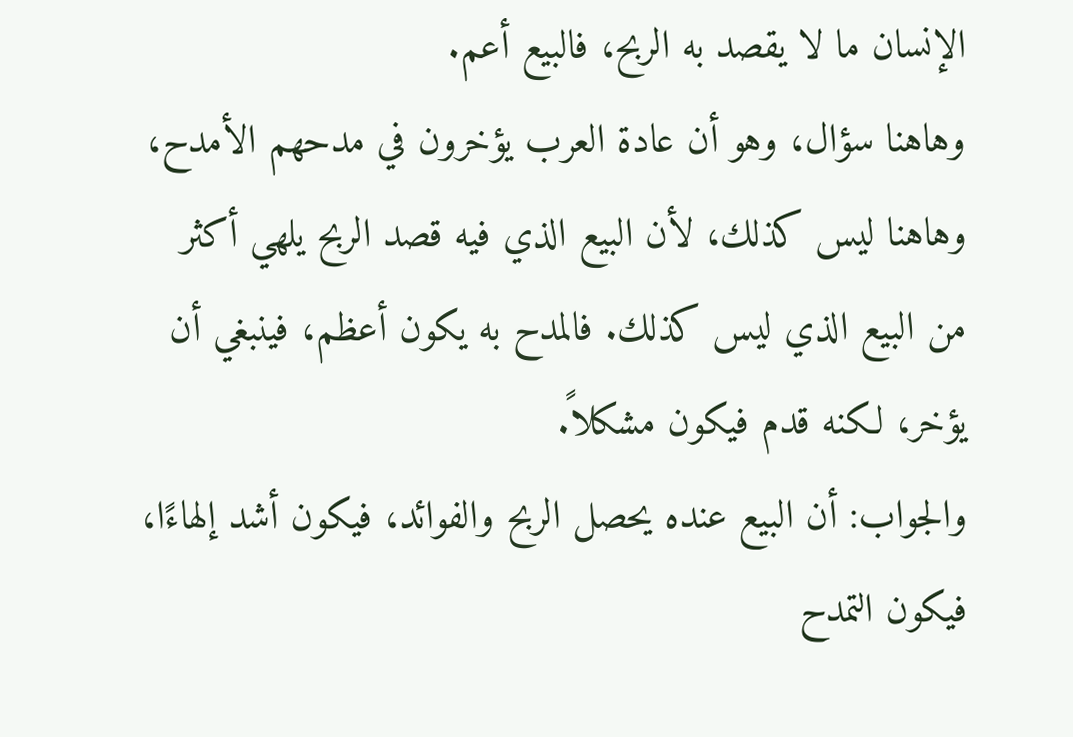الإنسان ما لا يقصد به الربح، فالبيع أعم.
وهاهنا سؤال، وهو أن عادة العرب يؤخرون في مدحهم الأمدح، وهاهنا ليس كذلك، لأن البيع الذي فيه قصد الربح يلهي أكثر من البيع الذي ليس كذلك. فالمدح به يكون أعظم، فينبغي أن يؤخر، لكنه قدم فيكون مشكلاً.
والجواب: أن البيع عنده يحصل الربح والفوائد، فيكون أشد إلهاءًا، فيكون التمدح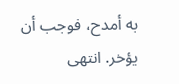به أمدح، فوجب أن يؤخر. انتهى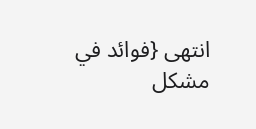انتهى {فوائد في مشكل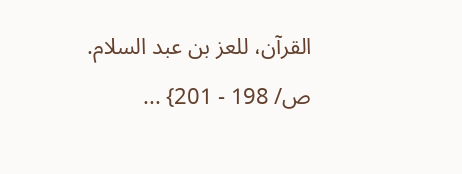القرآن، للعز بن عبد السلام. ص/ 198 - 201} ...